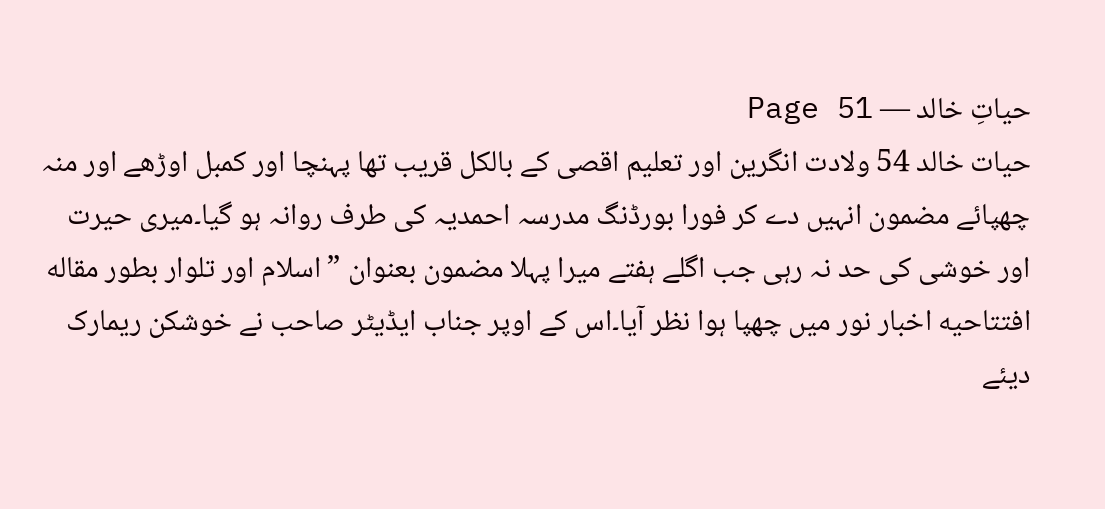حیاتِ خالد — Page 51
حیات خالد 54 ولادت انگرین اور تعلیم اقصی کے بالکل قریب تھا پہنچا اور کمبل اوڑھے اور منہ چھپائے مضمون انہیں دے کر فورا بورڈنگ مدرسہ احمدیہ کی طرف روانہ ہو گیا۔میری حیرت اور خوشی کی حد نہ رہی جب اگلے ہفتے میرا پہلا مضمون بعنوان ”اسلام اور تلوار بطور مقاله افتتاحیه اخبار نور میں چھپا ہوا نظر آیا۔اس کے اوپر جناب ایڈیٹر صاحب نے خوشکن ریمارک دیئے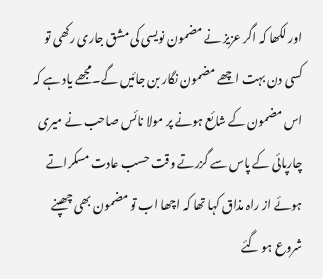اور لکھا کہ اگر عزیز نے مضمون نویسی کی مشق جاری رکھی تو کسی دن بہت اچھے مضمون نگار بن جائیں گے۔مجھے یاد ہے کہ اس مضمون کے شائع ہونے پر مولا نائس صاحب نے میری چارپائی کے پاس سے گزرتے وقت حسب عادت مسکراتے ہوئے از راہ مذاق کہا تھا کہ اچھا اب تو مضمون بھی چھپنے شروع ہو گئے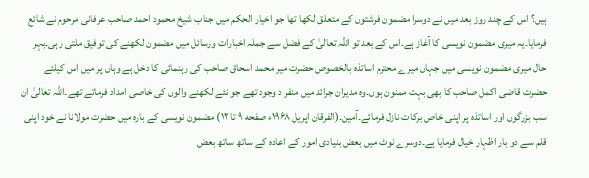ہیں؟ اس کے چند روز بعد میں نے دوسرا مضمون فرشتوں کے متعلق لکھا تھا جو اخیار الحکم میں جناب شیخ محمود احمد صاحب عرفانی مرحوم نے شائع فرمایا۔یہ میری مضمون نویسی کا آغاز ہے۔اس کے بعد تو اللہ تعالیٰ کے فضل سے جملہ اخبارات ورسائل میں مضمون لکھنے کی توفیق ملتی رہی۔بہر حال میری مضمون نویسی میں جہاں میرے محترم اساتذہ بالخصوص حضرت میر محمد اسحاق صاحب کی رہنمائی کا دخل ہے وہاں پر میں اس کیلئے حضرت قاضی اکمل صاحب کا بھی بہت ممنون ہوں۔وہ مدیران جرائد میں منفر د وجود تھے جو نئے لکھنے والوں کی خاصی امداد فرماتے تھے۔اللہ تعالیٰ ان سب بزرگوں اور اساتذہ پر اپنی خاص برکات نازل فرمائے۔آمین۔(الفرقان اپریل ۱۹۶۸ء صفحه ۹ تا ۱۲) مضمون نویسی کے بارہ میں حضرت مولانا نے خود اپنی قلم سے دو بار اظہار خیال فرمایا ہے۔دوسرے نوٹ میں بعض بنیادی امور کے اعادہ کے ساتھ ساتھ بعض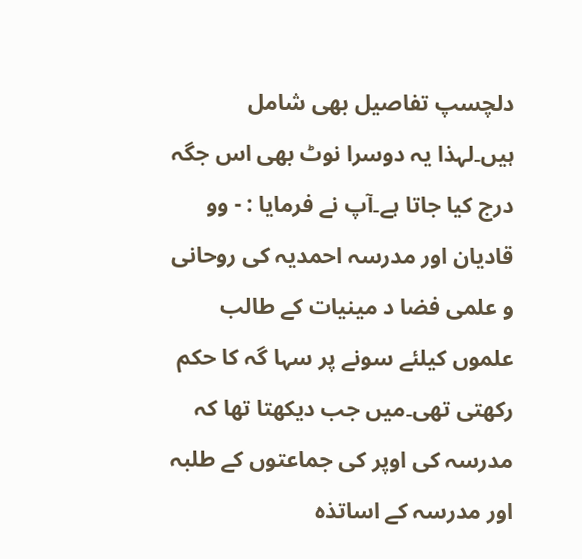دلچسپ تفاصیل بھی شامل ہیں۔لہذا یہ دوسرا نوٹ بھی اس جگہ درج کیا جاتا ہے۔آپ نے فرمایا : - وو قادیان اور مدرسہ احمدیہ کی روحانی و علمی فضا د مینیات کے طالب علموں کیلئے سونے پر سہا گہ کا حکم رکھتی تھی۔میں جب دیکھتا تھا کہ مدرسہ کی اوپر کی جماعتوں کے طلبہ اور مدرسہ کے اساتذہ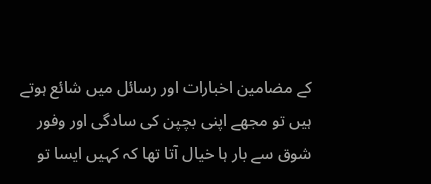کے مضامین اخبارات اور رسائل میں شائع ہوتے ہیں تو مجھے اپنی بچپن کی سادگی اور وفور شوق سے بار ہا خیال آتا تھا کہ کہیں ایسا تو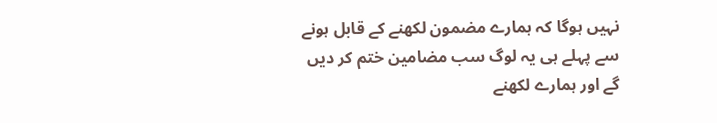نہیں ہوگا کہ ہمارے مضمون لکھنے کے قابل ہونے سے پہلے ہی یہ لوگ سب مضامین ختم کر دیں گے اور ہمارے لکھنے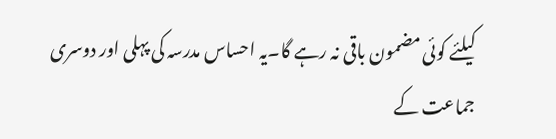کیلئے کوئی مضمون باقی نہ رہے گا۔یہ احساس مدرسہ کی پہلی اور دوسری جماعت کے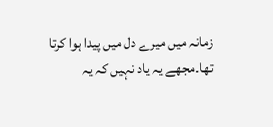زمانہ میں میرے دل میں پیدا ہوا کرتا تھا۔مجھے یہ یاد نہیں کہ یہ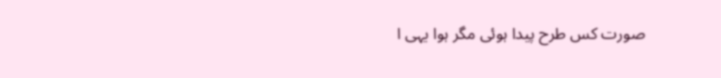صورت کس طرح پیدا ہوئی مگر ہوا یہی ا